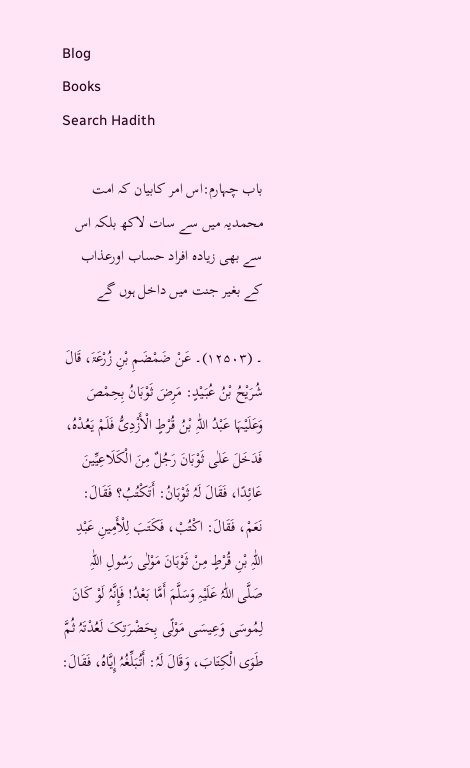Blog
Books
Search Hadith

باب چہارم:اس امر کابیان کہ امت محمدیہ میں سے سات لاکھ بلکہ اس سے بھی زیادہ افراد حساب اورعذاب کے بغیر جنت میں داخل ہوں گے

۔ (۱۲۵۰۳)۔ عَنْ ضَمْضَمِ بْنِ زُرْعَۃَ، قَالَ شُرَیْحُ بْنُ عُبَیْدٍ: مَرِضَ ثَوْبَانُ بِحِمْصَ وَعَلَیْہَا عَبْدُ اللّٰہِ بْنُ قُرْطٍ الْأَزْدِیُّ فَلَمْ یَعُدْہُ، فَدَخَلَ عَلٰی ثَوْبَانَ رَجُلٌ مِنَ الْکَلَاعِیِّینَ عَائِدًا، فَقَالَ لَہُ ثَوْبَانُ: أَتَکْتُبُ؟ فَقَالَ: نَعَمْ، فَقَالَ: اکْتُبْ، فَکَتَبَ لِلْأَمِینِ عَبْدِ اللّٰہِ بْنِ قُرْطٍ مِنْ ثَوْبَانَ مَوْلٰی رَسُولِ اللّٰہِ صَلَّی اللّٰہُ عَلَیْہِ وَسَلَّمَ أَمَّا بَعْدُ! فَإِنَّہُ لَوْ کَانَ لِمُوسَی وَعِیسَی مَوْلًی بِحَضْرَتِکَ لَعُدْتَہُ ثُمَّ طَوَی الْکِتَابَ، وَقَالَ لَہُ: أَتُبَلِّغُہُ إِیَّاہُ، فَقَالَ: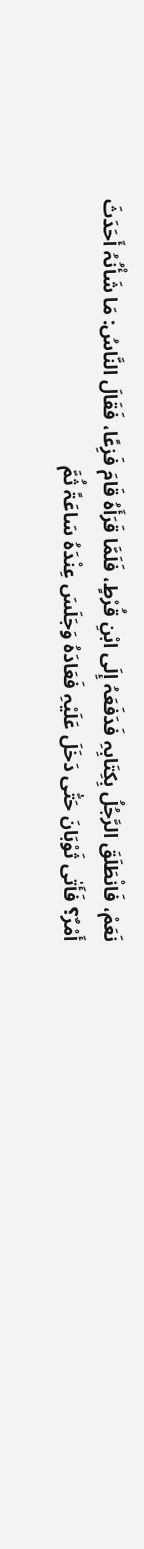نَعَمْ، فَانْطَلَقَ الرَّجُلُ بِکِتَابِہِ فَدَفَعَہُ إِلَی ابْنِ قُرْطٍ، فَلَمَّا قَرَأَہُ قَامَ فَزِعًا، فَقَالَ النَّاسُ: مَا شَأْنُہُ أَحَدَثَ أَمْرٌ؟ فَأَتٰی ثَوْبَانَ حَتّٰی دَخَلَ عَلَیْہِ فَعَادَہُ وَجَلَسَ عِنْدَہُ سَاعَۃً ثُمَّ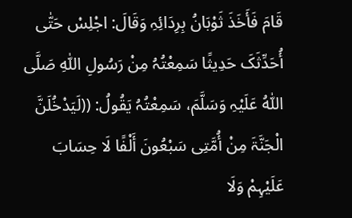قَامَ فَأَخَذَ ثَوْبَانُ بِرِدَائِہِ وَقَالَ: اجْلِسْ حَتّٰی أُحَدِّثَکَ حَدِیثًا سَمِعْتُہُ مِنْ رَسُولِ اللّٰہِ صَلَّی اللّٰہُ عَلَیْہِ وَسَلَّمَ، سَمِعْتُہُ یَقُولُ: ((لَیَدْخُلَنَّ الْجَنَّۃَ مِنْ أُمَّتِی سَبْعُونَ أَلْفًا لَا حِسَابَ عَلَیْہِمْ وَلَا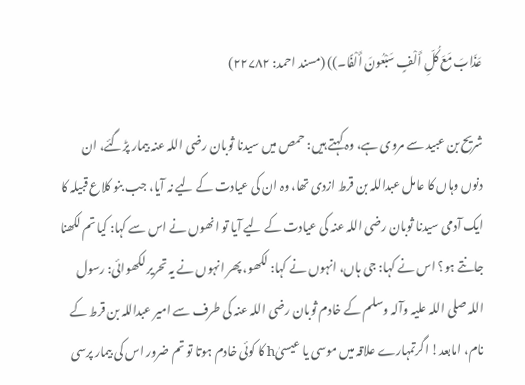عَذَابَ مَعَ کُلِّ أَلْفٍ سَبْعُونَ أَلْفًا۔)) (مسند احمد: ۲۲۷۸۲)

شریح بن عبید سے مروی ہے، وہ کہتے ہیں: حمص میں سیدنا ثوبان ‌رضی ‌اللہ ‌عنہ بیمار پڑگئے، ان دنوں وہاں کا عامل عبداللہ بن قرط ازدی تھا، وہ ان کی عیادت کے لیے نہ آیا، جب بنو کلاع قبیلہ کا ایک آدمی سیدنا ثوبان ‌رضی ‌اللہ ‌عنہ کی عیادت کے لیے آیا تو انھوں نے اس سے کہا: کیا تم لکھنا جانتے ہو؟ اس نے کہا: جی ہاں، انہوں نے کہا: لکھو، پھر انہوں نے یہ تحریر لکھوائی: رسول اللہ ‌صلی ‌اللہ ‌علیہ ‌وآلہ ‌وسلم کے خادم ثوبان ‌رضی ‌اللہ ‌عنہ کی طرف سے امیر عبداللہ بن قرط کے نام، امابعد! اگرتمہارے علاقہ میں موسی یا عیسیٰh کا کوئی خادم ہوتا تو تم ضرور اس کی بیمار پرسی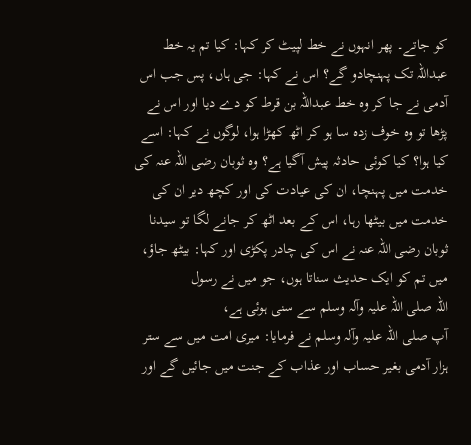کو جاتے۔ پھر انہوں نے خط لپیٹ کر کہا: کیا تم یہ خط عبداللہ تک پہنچادو گے؟ اس نے کہا: جی ہاں، پس جب اس آدمی نے جا کر وہ خط عبداللہ بن قرط کو دے دیا اور اس نے پڑھا تو وہ خوف زدہ سا ہو کر اٹھ کھڑا ہوا، لوگوں نے کہا: اسے کیا ہوا؟ کیا کوئی حادثہ پیش آگیا ہے؟ وہ ثوبان ‌رضی ‌اللہ ‌عنہ کی خدمت میں پہنچا، ان کی عیادت کی اور کچھ دیر ان کی خدمت میں بیٹھا رہا، اس کے بعد اٹھ کر جانے لگا تو سیدنا ثوبان ‌رضی ‌اللہ ‌عنہ نے اس کی چادر پکڑی اور کہا: بیٹھ جاؤ، میں تم کو ایک حدیث سناتا ہوں، جو میں نے رسول اللہ ‌صلی ‌اللہ ‌علیہ ‌وآلہ ‌وسلم سے سنی ہوئی ہے، آپ ‌صلی ‌اللہ ‌علیہ ‌وآلہ ‌وسلم نے فرمایا: میری امت میں سے ستر ہزار آدمی بغیر حساب اور عذاب کے جنت میں جائیں گے اور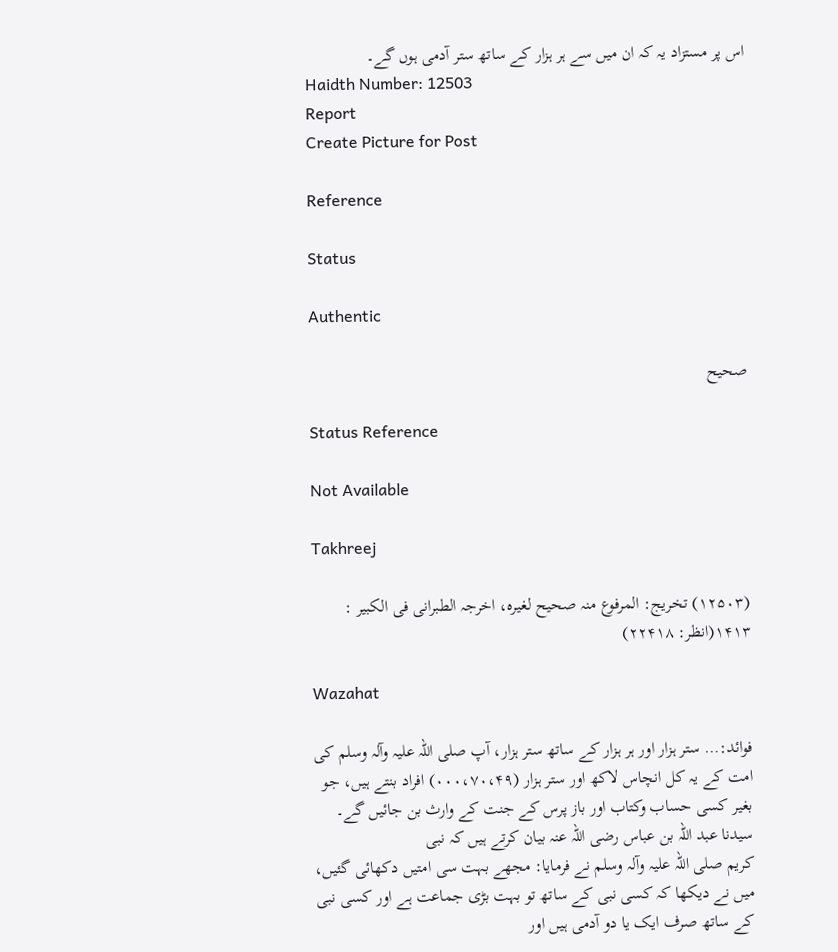اس پر مستزاد یہ کہ ان میں سے ہر ہزار کے ساتھ ستر آدمی ہوں گے۔
Haidth Number: 12503
Report
Create Picture for Post

Reference

Status

Authentic

صحیح

Status Reference

Not Available

Takhreej

(۱۲۵۰۳) تخریج: المرفوع منہ صحیح لغیرہ، اخرجہ الطبرانی فی الکبیر : ۱۴۱۳(انظر: ۲۲۴۱۸)

Wazahat

فوائد:… ستر ہزار اور ہر ہزار کے ساتھ ستر ہزار، آپ ‌صلی ‌اللہ ‌علیہ ‌وآلہ ‌وسلم کی امت کے یہ کل انچاس لاکھ اور ستر ہزار (۰۰۰،۷۰،۴۹) افراد بنتے ہیں، جو بغیر کسی حساب وکتاب اور باز پرس کے جنت کے وارث بن جائیں گے۔ سیدنا عبد اللہ بن عباس ‌رضی ‌اللہ ‌عنہ بیان کرتے ہیں کہ نبی کریم ‌صلی ‌اللہ ‌علیہ ‌وآلہ ‌وسلم نے فرمایا: مجھے بہت سی امتیں دکھائی گئیں، میں نے دیکھا کہ کسی نبی کے ساتھ تو بہت بڑی جماعت ہے اور کسی نبی کے ساتھ صرف ایک یا دو آدمی ہیں اور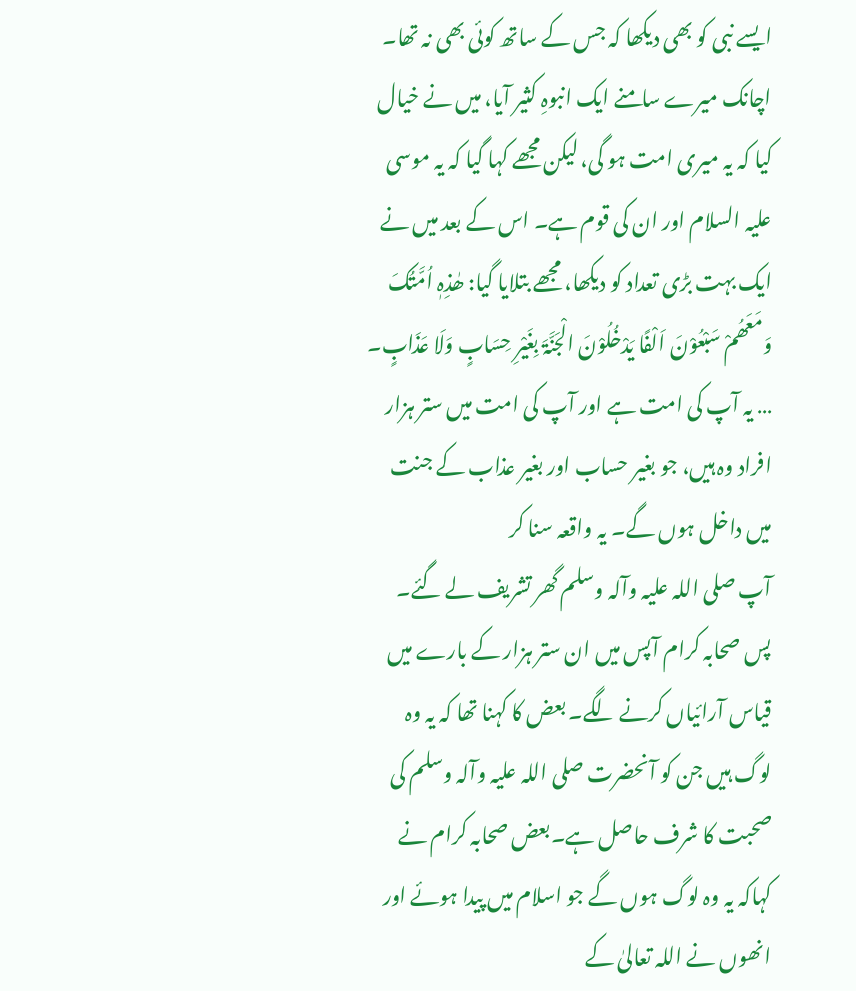ایسے نبی کو بھی دیکھا کہ جس کے ساتھ کوئی بھی نہ تھا۔ اچانک میرے سامنے ایک انبوہِ کثیر آیا، میں نے خیال کیا کہ یہ میری امت ہو گی، لیکن مجھے کہا گیا کہ یہ موسی علیہ السلام اور ان کی قوم ہے۔ اس کے بعد میں نے ایک بہت بڑی تعداد کو دیکھا، مجھے بتلایا گیا: ھٰذِہٖ اُمَّتُکَ وَمَعَھُمْ سَبْعُوْنَ اَلْفًا یَدْخُلُوْنَ الْجَنَّۃَ بِغَیْرِ حِسَابٍ وَلَا عَذَابٍ۔ … یہ آپ کی امت ہے اور آپ کی امت میں ستر ہزار افراد وہ ہیں، جو بغیر حساب اور بغیر عذاب کے جنت میں داخل ہوں گے۔ یہ واقعہ سنا کر آپ ‌صلی ‌اللہ ‌علیہ ‌وآلہ ‌وسلم گھر تشریف لے گئے۔ پس صحابہ کرام آپس میں ان ستر ہزار کے بارے میں قیاس آرائیاں کرنے لگے۔ بعض کا کہنا تھا کہ یہ وہ لوگ ہیں جن کو آنحضرت ‌صلی ‌اللہ ‌علیہ ‌وآلہ ‌وسلم کی صحبت کا شرف حاصل ہے۔بعض صحابہ کرام نے کہاکہ یہ وہ لوگ ہوں گے جو اسلام میں پیدا ہوئے اور انھوں نے اللہ تعالیٰ کے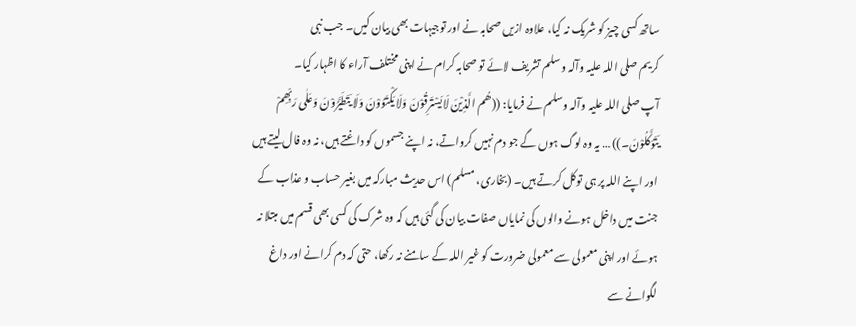ساتھ کسی چیز کو شریک نہ کیا، علاوہ ازیں صحابہ نے اور توجیہات بھی بیان کیں۔ جب نبی کریم ‌صلی ‌اللہ ‌علیہ ‌وآلہ ‌وسلم تشریف لائے تو صحابہ کرام نے اپنی مختلف آراء کا اظہار کیا۔ آپ ‌صلی ‌اللہ ‌علیہ ‌وآلہ ‌وسلم نے فرمایا: ((ھُم الَّذِیْنَ لَایَسْتَرِقُوْنَ وَلَا یَکْتَوُوْنَ وَلَا یَتَطَیَّرُوْنَ وَعَلٰی رَبِّھِمْ یَتَوَکَّلُوْنَ۔)) … یہ وہ لوگ ہوں گے جو دم نہیں کرواتے، نہ اپنے جسموں کو داغتے ہیں، نہ وہ فال لیتے ہیں اور اپنے اللہ پر ہی توکل کرتے ہیں۔ (بخاری، مسلم) اس حدیث مبارکہ میں بغیر حساب و عذاب کے جنت میں داخل ہونے والوں کی نمایاں صفات بیان کی گئی ہیں کہ وہ شرک کی کسی بھی قسم میں مبتلا نہ ہوئے اور اپنی معمولی سے معمولی ضرورت کو غیر اللہ کے سامنے نہ رکھا، حتی کہ دم کرانے اور داغ لگوانے سے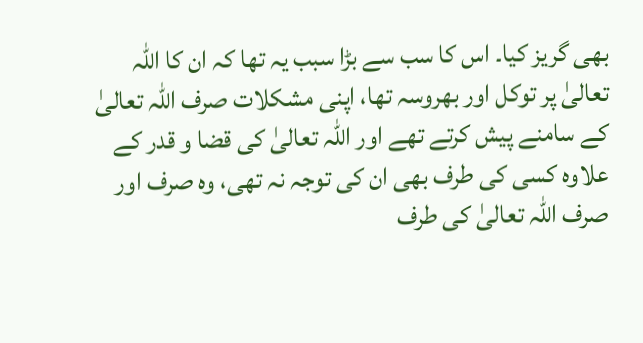بھی گریز کیا۔ اس کا سب سے بڑا سبب یہ تھا کہ ان کا اللہ تعالیٰ پر توکل اور بھروسہ تھا، اپنی مشکلات صرف اللہ تعالیٰ کے سامنے پیش کرتے تھے اور اللہ تعالیٰ کی قضا و قدر کے علاوہ کسی کی طرف بھی ان کی توجہ نہ تھی، وہ صرف اور صرف اللہ تعالیٰ کی طرف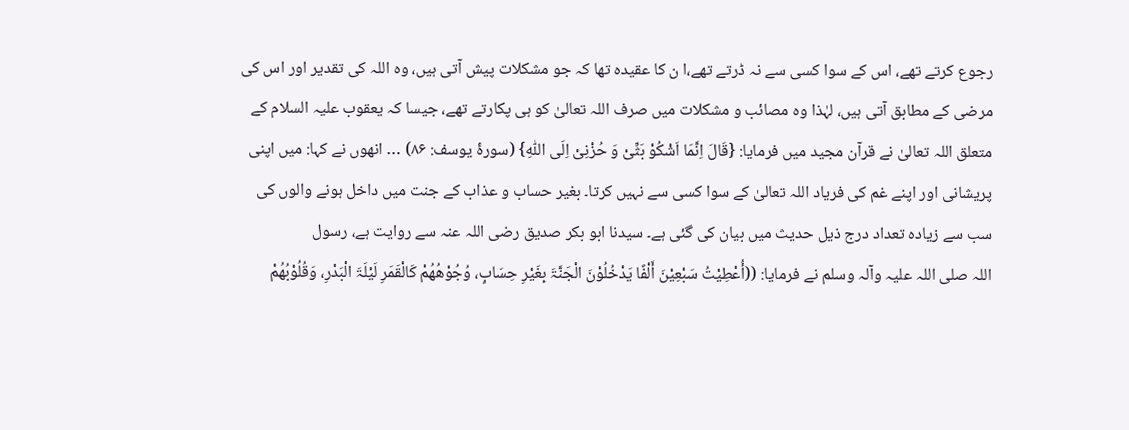رجوع کرتے تھے، اس کے سوا کسی سے نہ ڈرتے تھے،ا ن کا عقیدہ تھا کہ جو مشکلات پیش آتی ہیں، وہ اللہ کی تقدیر اور اس کی مرضی کے مطابق آتی ہیں، لہٰذا وہ مصائب و مشکلات میں صرف اللہ تعالیٰ کو ہی پکارتے تھے، جیسا کہ یعقوب علیہ السلام کے متعلق اللہ تعالیٰ نے قرآن مجید میں فرمایا: {قَالَ اِنَّمَا اَشْکُوْ بَثِّیْ وَ حُزْنِیْ اِلَی اللّٰہِ} (سورۂ یوسف: ۸۶) … انھوں نے کہا: میں اپنی پریشانی اور اپنے غم کی فریاد اللہ تعالیٰ کے سوا کسی سے نہیں کرتا۔ بغیر حساب و عذاب کے جنت میں داخل ہونے والوں کی سب سے زیادہ تعداد درج ذیل حدیث میں بیان کی گئی ہے۔ سیدنا ابو بکر صدیق ‌رضی ‌اللہ ‌عنہ سے روایت ہے، رسول اللہ ‌صلی ‌اللہ ‌علیہ ‌وآلہ ‌وسلم نے فرمایا: ((أُعْطِیْتُ سَبْعِیْنَ أَلْفًا یَدْخُلُوْنَ الْجَنَّۃَ بِغَیْرِ حِسَابٍ، وُجُوْھُھُمْ کَالْقَمَرِ لَیْلَۃَ الْبَدْرِ، وَقُلُوْبُھُمْ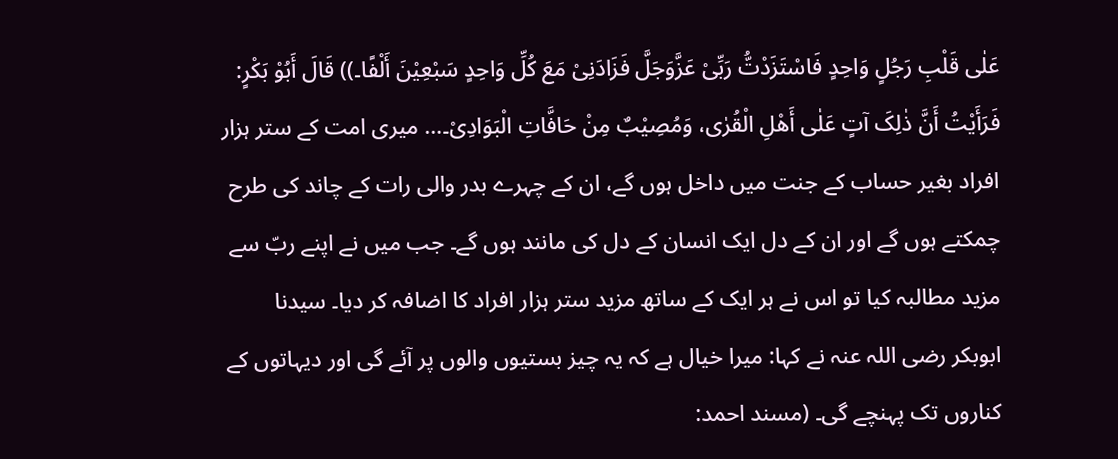عَلٰی قَلْبِ رَجُلٍ وَاحِدٍ فَاسْتَزَدْتُّ رَبِّیْ عَزَّوَجَلَّ فَزَادَنِیْ مَعَ کُلِّ وَاحِدٍ سَبْعِیْنَ أَلْفًا۔)) قَالَ أَبُوْ بَکْرٍ: فَرَأَیْتُ أَنَّ ذٰلِکَ آتٍ عَلٰی أَھْلِ الْقُرٰی، وَمُصِیْبٌ مِنْ حَافَّاتِ الْبَوَادِیْ۔… میری امت کے ستر ہزار افراد بغیر حساب کے جنت میں داخل ہوں گے، ان کے چہرے بدر والی رات کے چاند کی طرح چمکتے ہوں گے اور ان کے دل ایک انسان کے دل کی مانند ہوں گے۔ جب میں نے اپنے ربّ سے مزید مطالبہ کیا تو اس نے ہر ایک کے ساتھ مزید ستر ہزار افراد کا اضافہ کر دیا۔ سیدنا ابوبکر ‌رضی ‌اللہ ‌عنہ نے کہا: میرا خیال ہے کہ یہ چیز بستیوں والوں پر آئے گی اور دیہاتوں کے کناروں تک پہنچے گی۔ (مسند احمد: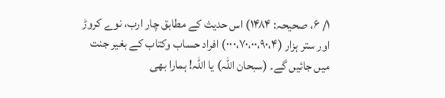۱/ ۶، صحیحہ: ۱۴۸۴) اس حدیث کے مطابق چار ارب، نوے کروڑ اور ستر ہزار (۰۰۰،۷۰،۰۰،۹۰،۴) افراد حساب وکتاب کے بغیر جنت میں جائیں گے۔ (سبحان اللہ) یا اللہ! ہمارا بھی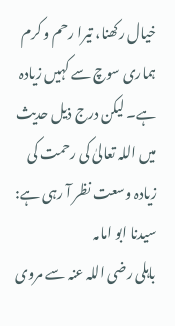خیال رکھنا، تیرا رحم و کرم ہماری سوچ سے کہیں زیادہ ہے۔ لیکن درج ذیل حدیث میں اللہ تعالیٰ کی رحمت کی زیادہ وسعت نظر آ رہی ہے: سیدنا ابو امامہ باہلی ‌رضی ‌اللہ ‌عنہ سے مروی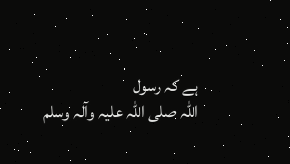ہے کہ رسول اللہ ‌صلی ‌اللہ ‌علیہ ‌وآلہ ‌وسلم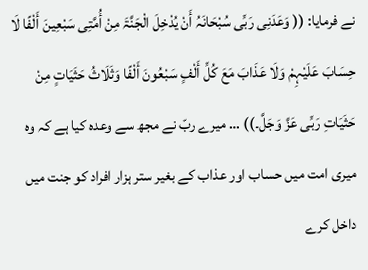نے فرمایا: (( وَعَدَنِی رَبِّی سُبْحَانَہُ أَنْ یُدْخِلَ الْجَنَّۃَ مِنْ أُمَّتِی سَبْعِینَ أَلْفًا لَا حِسَابَ عَلَیْہِمْ وَلَا عَذَابَ مَعَ کُلِّ أَلْفٍ سَبْعُونَ أَلْفًا وَثَلَاثُ حَثَیَاتٍ مِنْ حَثَیَاتِ رَبِّی عَزَّ وَجَلَّ۔)) … میرے ربّ نے مجھ سے وعدہ کیا ہے کہ وہ میری امت میں حساب اور عذاب کے بغیر ستر ہزار افراد کو جنت میں داخل کرے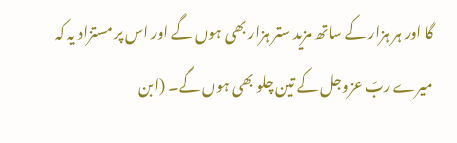گا اور ہر ہزار کے ساتھ مزید ستر ہزار بھی ہوں گے اور اس پر مستزاد یہ کہ میرے ربّ عزوجل کے تین چلو بھی ہوں گے۔ (ابن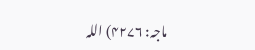ماجہ: ۴۲۷۶) اللہ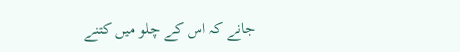جانے کہ اس کے چلو میں کتنے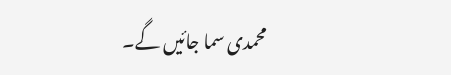محمدی سما جائیں گے۔